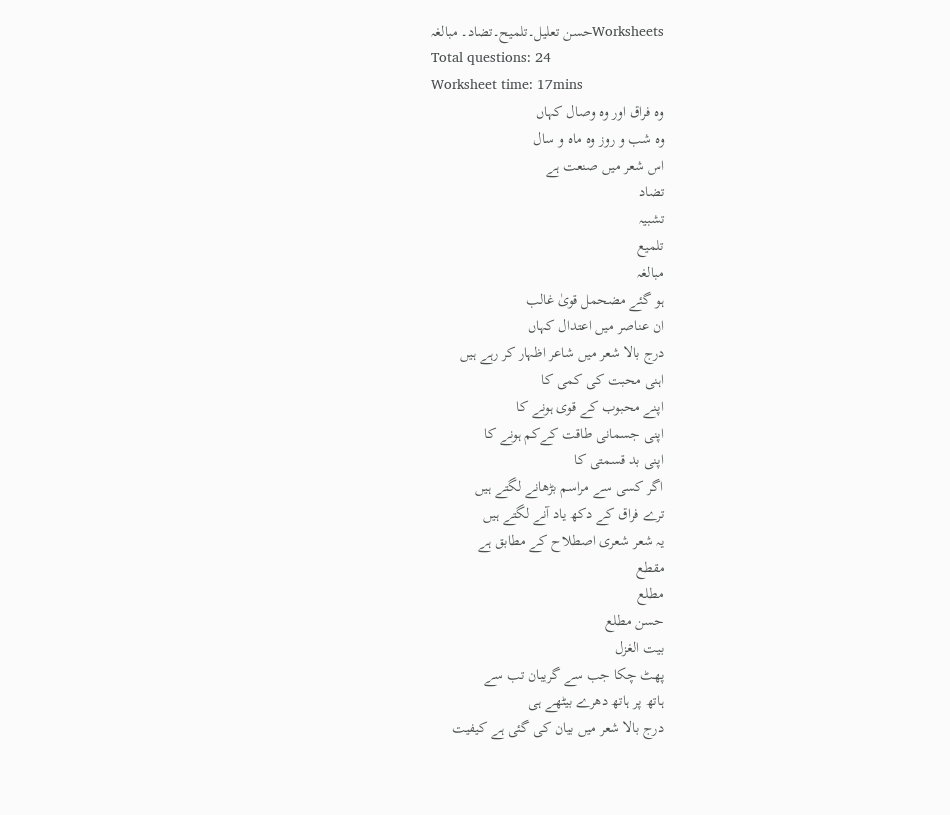Worksheetsحسن تعلیل۔تلمیح۔تضاد۔ مبالغہ
Total questions: 24
Worksheet time: 17mins
وہ فراق اور وہ وصال کہاں
وہ شب و روز وہ ماہ و سال
اس شعر میں صنعت ہے
تضاد
تشبیہ
تلمیع
مبالغہ
ہو گئے مضحمل قویٰ غالب
ان عناصر میں اعتدال کہاں
درج بالا شعر میں شاعر اظہار کر رہے ہیں
اہنی محبت کی کمی کا
اپنے محبوب کے قوی ہونے کا
اپنی جسمانی طاقت کےکم ہونے کا
اپنی بد قسمتی کا
اگر کسی سے مراسم بڑھانے لگتے ہیں
ترے فراق کے دکھ یاد آنے لگتے ہیں
یہ شعر شعری اصطلاح کے مطابق ہے
مقطع
مطلع
حسن مطلع
بیت الغزل
پھٹ چکا جب سے گریبان تب سے
ہاتھ پر ہاتھ دھرے بیٹھے ہی
درج بالا شعر میں بیان کی گئی ہے کیفیت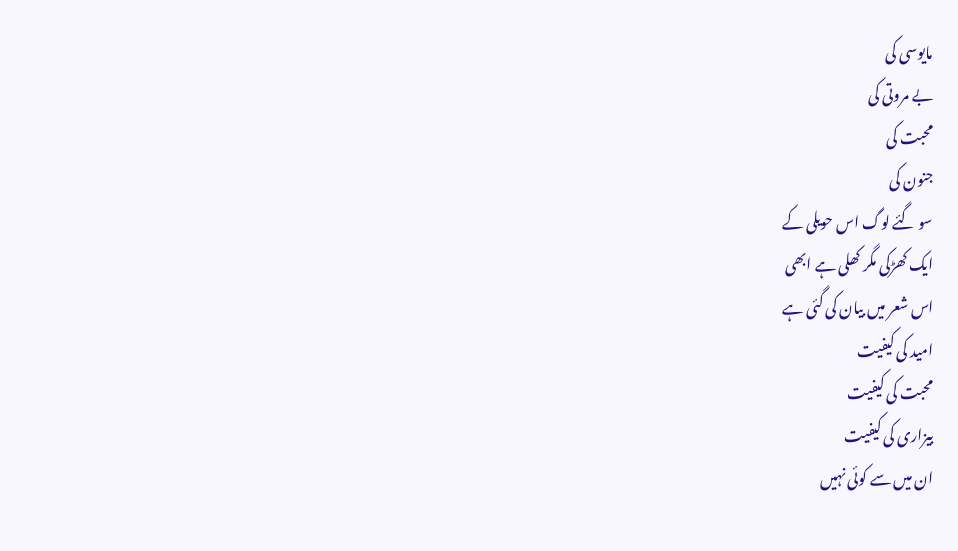مایوسی کی
بے مروتی کی
محبت کی
جنون کی
سو گئے لوگ اس حویلی کے
ایک کھڑکی مگر کھلی ہے ابھی
اس شعر میں بیان کی گئی ہے
امید کی کیفیت
محبت کی کیفیت
بیزاری کی کیفیت
ان میں سے کوئی نہیں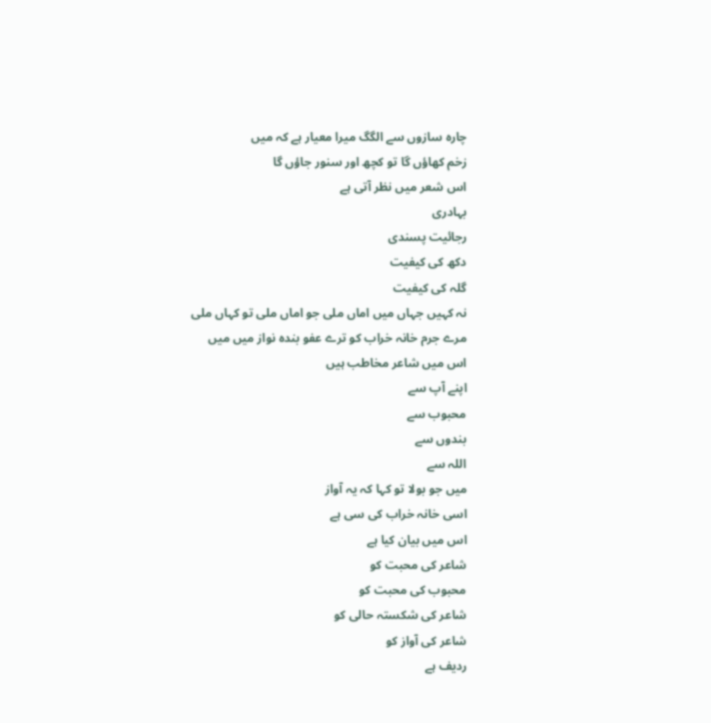چارہ سازوں سے الگگ میرا معیار ہے کہ میں
زخم کھاؤں گا تو کچھ اور سنور جاؤں گا
اس شعر میں نظر آتی ہے
بہادری
رجائیت پسندی
دکھ کی کیفیت
گلہ کی کیفیت
نہ کہیں جہاں میں اماں ملی جو اماں ملی تو کہاں ملی
مرے جرم خانہ خراب کو ترے عفو بندہ نواز میں میں
اس میں شاعر مخاطب ہیں
اپنے آپ سے
محبوب سے
بندوں سے
اللہ سے
میں جو بولا تو کہا کہ یہ آواز
اسی خانہ خراب کی سی ہے
اس میں بیان کیا ہے
شاعر کی محبت کو
محبوب کی محبت کو
شاعر کی شکستہ حالی کو
شاعر کی آواز کو
ردیف ہے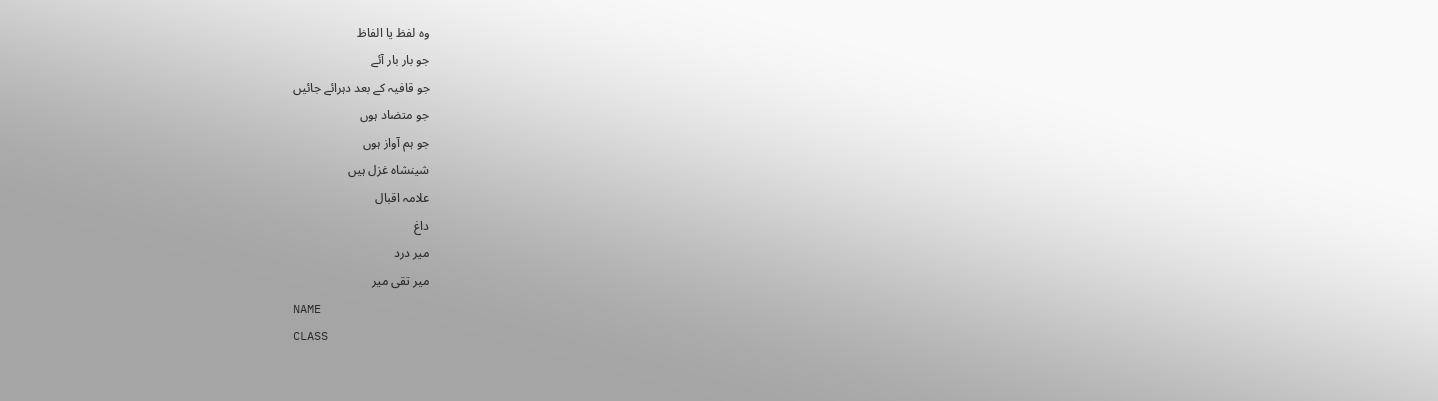وہ لفظ یا الفاظ
جو بار بار آئے
جو قافیہ کے بعد دہرائے جائیں
جو متضاد ہوں
جو ہم آواز ہوں
شینشاہ غزل ہیں
علامہ اقبال
داغ
میر درد
میر تقی میر
NAME
CLASS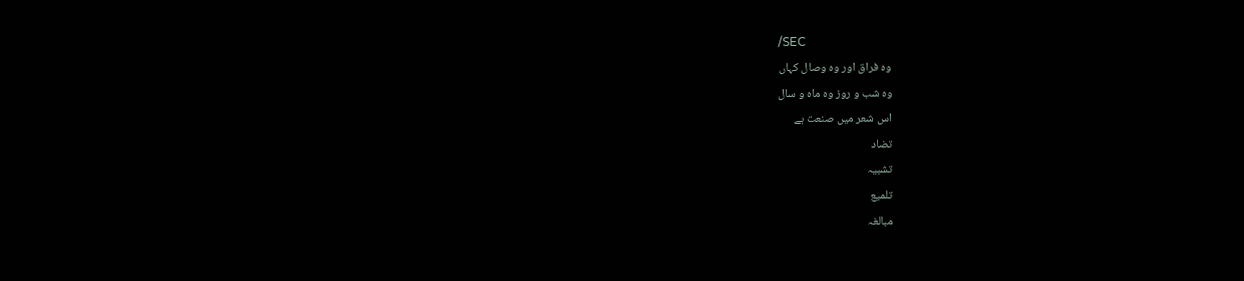/SEC
وہ فراق اور وہ وصال کہاں
وہ شب و روز وہ ماہ و سال
اس شعر میں صنعت ہے
تضاد
تشبیہ
تلمیع
مبالغہ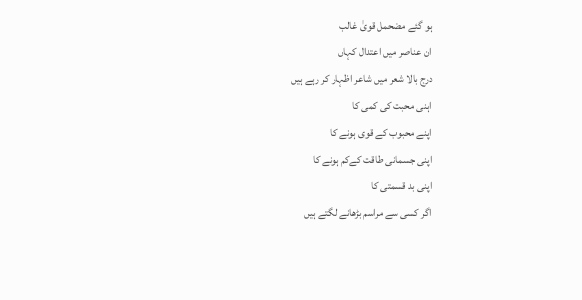ہو گئے مضحمل قویٰ غالب
ان عناصر میں اعتدال کہاں
درج بالا شعر میں شاعر اظہار کر رہے ہیں
اہنی محبت کی کمی کا
اپنے محبوب کے قوی ہونے کا
اپنی جسمانی طاقت کےکم ہونے کا
اپنی بد قسمتی کا
اگر کسی سے مراسم بڑھانے لگتے ہیں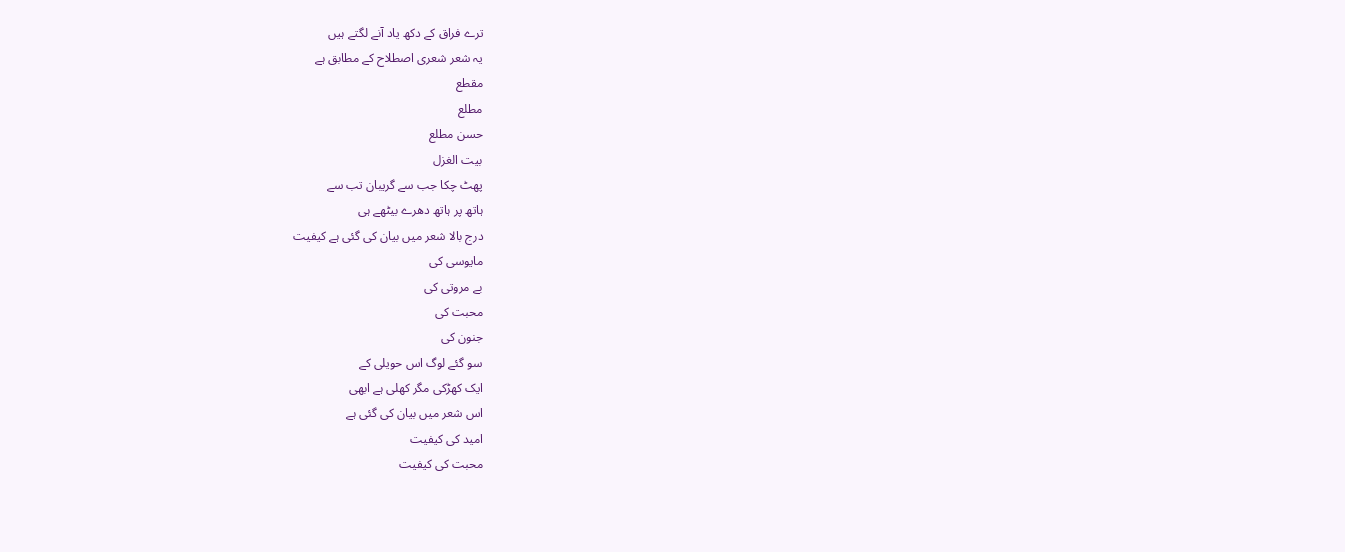ترے فراق کے دکھ یاد آنے لگتے ہیں
یہ شعر شعری اصطلاح کے مطابق ہے
مقطع
مطلع
حسن مطلع
بیت الغزل
پھٹ چکا جب سے گریبان تب سے
ہاتھ پر ہاتھ دھرے بیٹھے ہی
درج بالا شعر میں بیان کی گئی ہے کیفیت
مایوسی کی
بے مروتی کی
محبت کی
جنون کی
سو گئے لوگ اس حویلی کے
ایک کھڑکی مگر کھلی ہے ابھی
اس شعر میں بیان کی گئی ہے
امید کی کیفیت
محبت کی کیفیت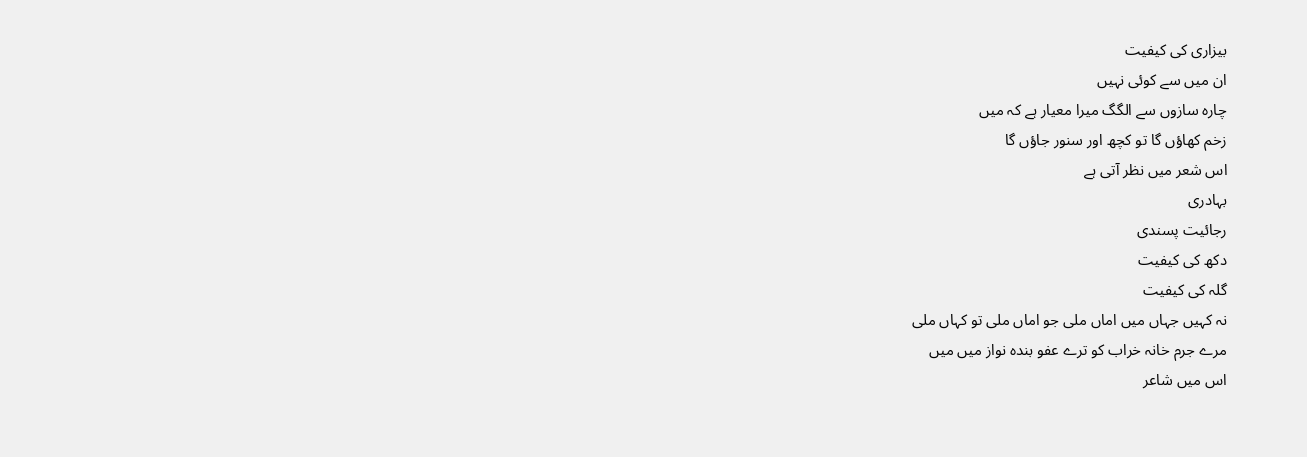بیزاری کی کیفیت
ان میں سے کوئی نہیں
چارہ سازوں سے الگگ میرا معیار ہے کہ میں
زخم کھاؤں گا تو کچھ اور سنور جاؤں گا
اس شعر میں نظر آتی ہے
بہادری
رجائیت پسندی
دکھ کی کیفیت
گلہ کی کیفیت
نہ کہیں جہاں میں اماں ملی جو اماں ملی تو کہاں ملی
مرے جرم خانہ خراب کو ترے عفو بندہ نواز میں میں
اس میں شاعر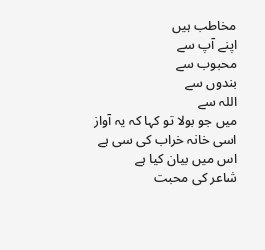مخاطب ہیں
اپنے آپ سے
محبوب سے
بندوں سے
اللہ سے
میں جو بولا تو کہا کہ یہ آواز
اسی خانہ خراب کی سی ہے
اس میں بیان کیا ہے
شاعر کی محبت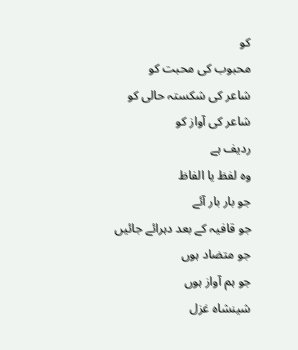کو
محبوب کی محبت کو
شاعر کی شکستہ حالی کو
شاعر کی آواز کو
ردیف ہے
وہ لفظ یا الفاظ
جو بار بار آئے
جو قافیہ کے بعد دہرائے جائیں
جو متضاد ہوں
جو ہم آواز ہوں
شینشاہ غزل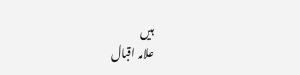ہیں
علامہ اقبال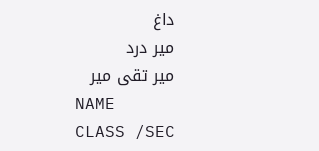داغ
میر درد
میر تقی میر
NAME
CLASS /SEC